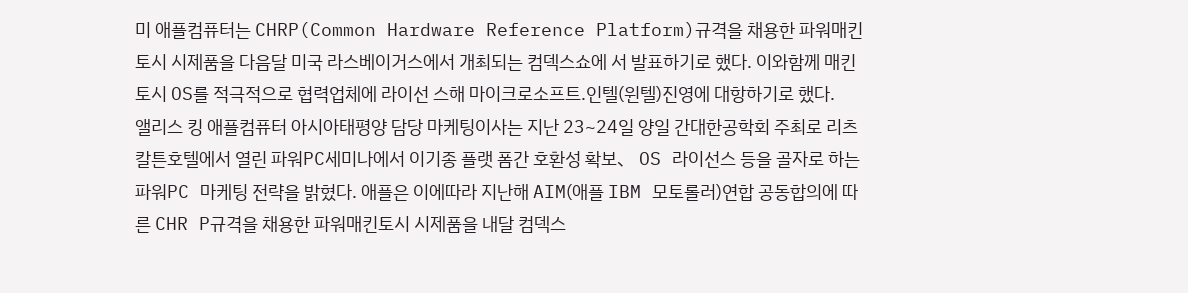미 애플컴퓨터는 CHRP(Common Hardware Reference Platform)규격을 채용한 파워매킨토시 시제품을 다음달 미국 라스베이거스에서 개최되는 컴덱스쇼에 서 발표하기로 했다. 이와함께 매킨토시 OS를 적극적으로 협력업체에 라이선 스해 마이크로소프트.인텔(윈텔)진영에 대항하기로 했다.
앨리스 킹 애플컴퓨터 아시아태평양 담당 마케팅이사는 지난 23~24일 양일 간대한공학회 주최로 리츠칼튼호텔에서 열린 파워PC세미나에서 이기종 플랫 폼간 호환성 확보、 OS 라이선스 등을 골자로 하는 파워PC 마케팅 전략을 밝혔다. 애플은 이에따라 지난해 AIM(애플 IBM 모토롤러)연합 공동합의에 따른 CHR P규격을 채용한 파워매킨토시 시제품을 내달 컴덱스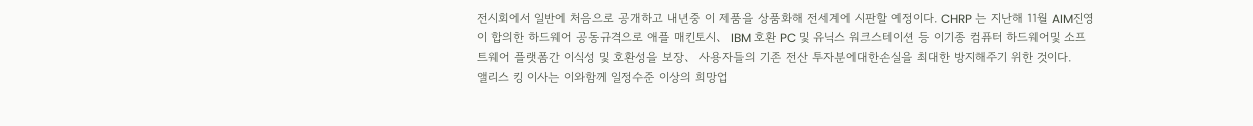전시회에서 일반에 처음으로 공개하고 내년중 이 제품을 상품화해 전세계에 시판할 예정이다. CHRP 는 지난해 11월 AIM진영이 합의한 하드웨어 공동규격으로 애플 매킨토시、 IBM 호환 PC 및 유닉스 워크스테이션 등 이기종 컴퓨터 하드웨어및 소프트웨어 플랫폼간 이식성 및 호환성을 보장、 사용자들의 기존 전산 투자분에대한손실을 최대한 방지해주기 위한 것이다.
앨리스 킹 이사는 이와함께 일정수준 이상의 희망업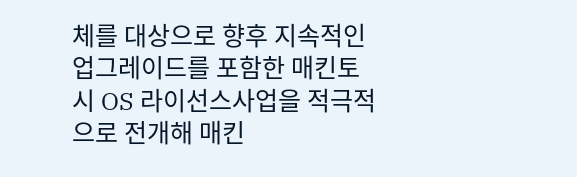체를 대상으로 향후 지속적인 업그레이드를 포함한 매킨토시 OS 라이선스사업을 적극적으로 전개해 매킨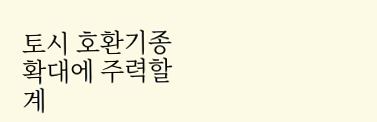토시 호환기종 확대에 주력할 계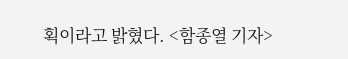획이라고 밝혔다. <함종열 기자>